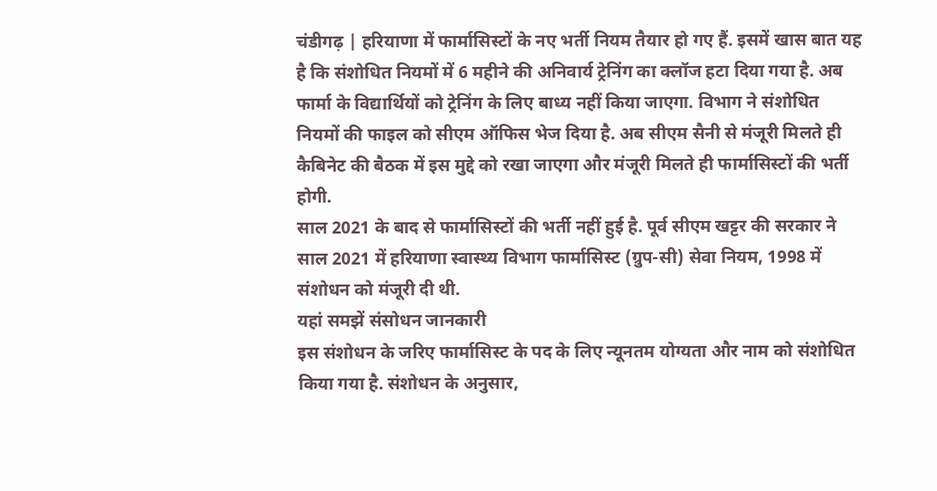चंडीगढ़ | हरियाणा में फार्मासिस्टों के नए भर्ती नियम तैयार हो गए हैं. इसमें खास बात यह है कि संशोधित नियमों में 6 महीने की अनिवार्य ट्रेनिंग का क्लॉज हटा दिया गया है. अब फार्मा के विद्यार्थियों को ट्रेनिंग के लिए बाध्य नहीं किया जाएगा. विभाग ने संशोधित नियमों की फाइल को सीएम ऑफिस भेज दिया है. अब सीएम सैनी से मंजूरी मिलते ही कैबिनेट की बैठक में इस मुद्दे को रखा जाएगा और मंजूरी मिलते ही फार्मासिस्टों की भर्ती होगी.
साल 2021 के बाद से फार्मासिस्टों की भर्ती नहीं हुई है. पूर्व सीएम खट्टर की सरकार ने साल 2021 में हरियाणा स्वास्थ्य विभाग फार्मासिस्ट (ग्रुप-सी) सेवा नियम, 1998 में संशोधन को मंजूरी दी थी.
यहां समझें संसोधन जानकारी
इस संशोधन के जरिए फार्मासिस्ट के पद के लिए न्यूनतम योग्यता और नाम को संशोधित किया गया है. संशोधन के अनुसार,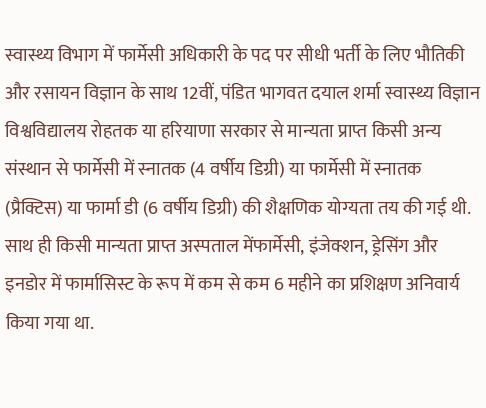स्वास्थ्य विभाग में फार्मेसी अधिकारी के पद पर सीधी भर्ती के लिए भौतिकी और रसायन विज्ञान के साथ 12वीं, पंडित भागवत दयाल शर्मा स्वास्थ्य विज्ञान विश्वविद्यालय रोहतक या हरियाणा सरकार से मान्यता प्राप्त किसी अन्य संस्थान से फार्मेसी में स्नातक (4 वर्षीय डिग्री) या फार्मेसी में स्नातक (प्रैक्टिस) या फार्मा डी (6 वर्षीय डिग्री) की शैक्षणिक योग्यता तय की गई थी. साथ ही किसी मान्यता प्राप्त अस्पताल मेंफार्मेसी, इंजेक्शन, ड्रेसिंग और इनडोर में फार्मासिस्ट के रूप में कम से कम 6 महीने का प्रशिक्षण अनिवार्य किया गया था.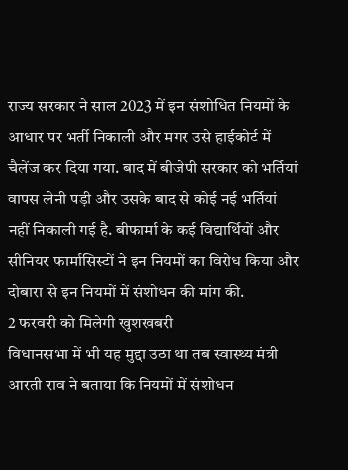राज्य सरकार ने साल 2023 में इन संशोधित नियमों के आधार पर भर्ती निकाली और मगर उसे हाईकोर्ट में चैलेंज कर दिया गया. बाद में बीजेपी सरकार को भर्तियां वापस लेनी पड़ी और उसके बाद से कोई नई भर्तियां नहीं निकाली गई है. बीफार्मा के कई विद्यार्थियों और सीनियर फार्मासिस्टों ने इन नियमों का विरोध किया और दोबारा से इन नियमों में संशोधन की मांग की.
2 फरवरी को मिलेगी खुशखबरी
विधानसभा में भी यह मुद्दा उठा था तब स्वास्थ्य मंत्री आरती राव ने बताया कि नियमों में संशोधन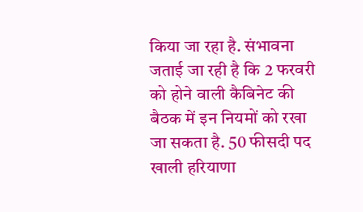किया जा रहा है. संभावना जताई जा रही है कि 2 फरवरी को होने वाली कैबिनेट की बैठक में इन नियमों को रखा जा सकता है. 50 फीसदी पद खाली हरियाणा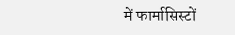में फार्मासिस्टों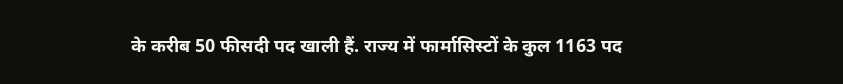के करीब 50 फीसदी पद खाली हैं. राज्य में फार्मासिस्टों के कुल 1163 पद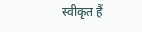स्वीकृत हैं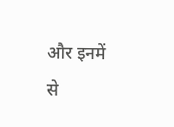और इनमें से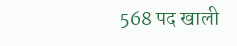568 पद खाली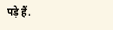पड़े हैं.